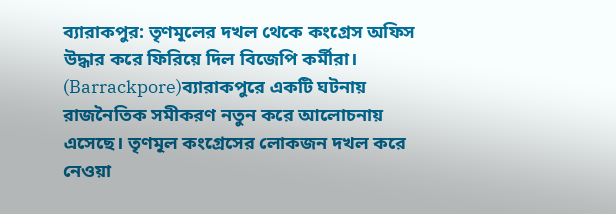ব্যারাকপুর: তৃণমূলের দখল থেকে কংগ্রেস অফিস উদ্ধার করে ফিরিয়ে দিল বিজেপি কর্মীরা। (Barrackpore)ব্যারাকপুরে একটি ঘটনায় রাজনৈতিক সমীকরণ নতুন করে আলোচনায় এসেছে। তৃণমূল কংগ্রেসের লোকজন দখল করে নেওয়া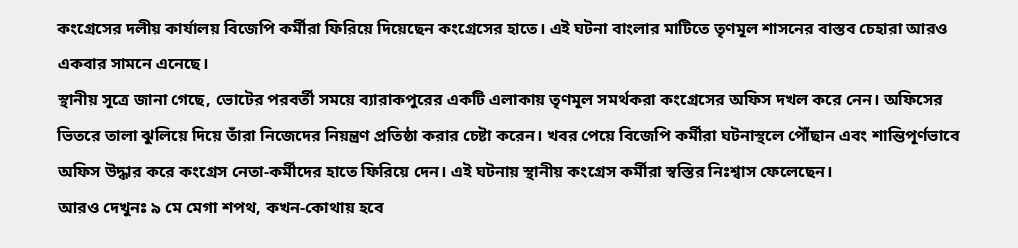কংগ্রেসের দলীয় কার্যালয় বিজেপি কর্মীরা ফিরিয়ে দিয়েছেন কংগ্রেসের হাতে। এই ঘটনা বাংলার মাটিতে তৃণমূল শাসনের বাস্তব চেহারা আরও একবার সামনে এনেছে।
স্থানীয় সূত্রে জানা গেছে, ভোটের পরবর্তী সময়ে ব্যারাকপুরের একটি এলাকায় তৃণমূল সমর্থকরা কংগ্রেসের অফিস দখল করে নেন। অফিসের ভিতরে তালা ঝুলিয়ে দিয়ে তাঁরা নিজেদের নিয়ন্ত্রণ প্রতিষ্ঠা করার চেষ্টা করেন। খবর পেয়ে বিজেপি কর্মীরা ঘটনাস্থলে পৌঁছান এবং শান্তিপূর্ণভাবে অফিস উদ্ধার করে কংগ্রেস নেতা-কর্মীদের হাতে ফিরিয়ে দেন। এই ঘটনায় স্থানীয় কংগ্রেস কর্মীরা স্বস্তির নিঃশ্বাস ফেলেছেন।
আরও দেখুনঃ ৯ মে মেগা শপথ, কখন-কোথায় হবে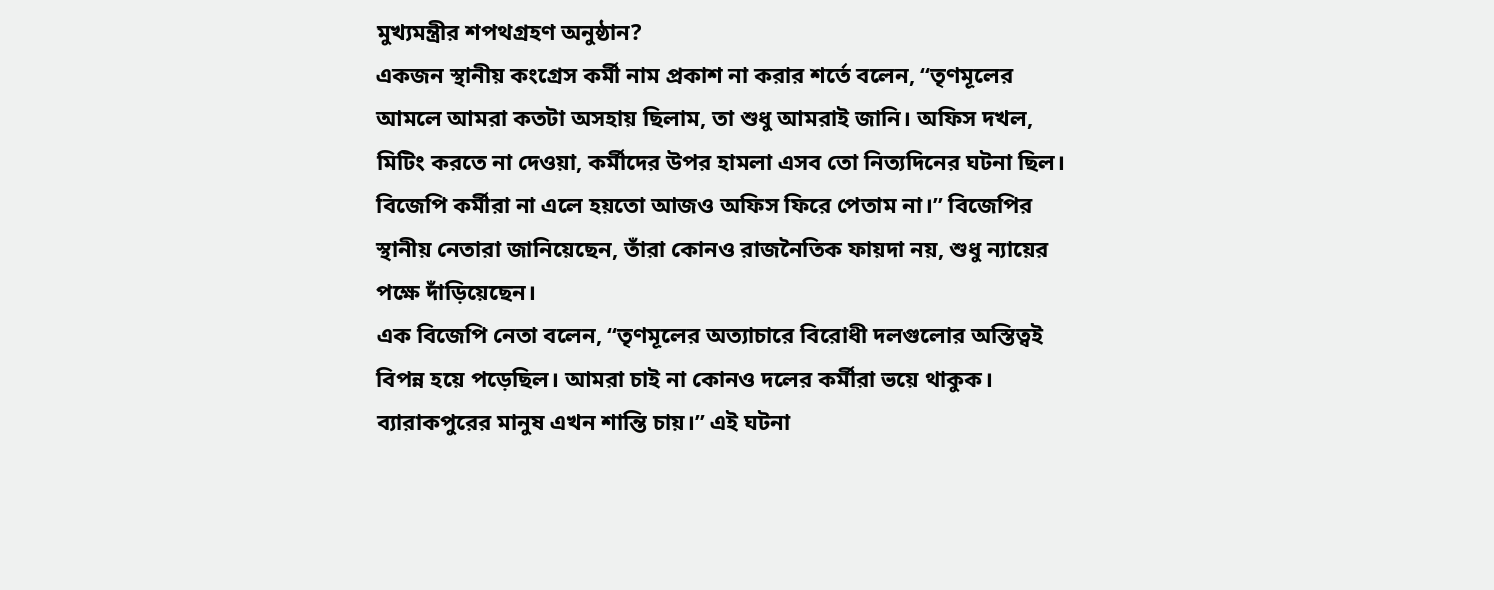মুখ্যমন্ত্রীর শপথগ্রহণ অনুষ্ঠান?
একজন স্থানীয় কংগ্রেস কর্মী নাম প্রকাশ না করার শর্তে বলেন, “তৃণমূলের আমলে আমরা কতটা অসহায় ছিলাম, তা শুধু আমরাই জানি। অফিস দখল, মিটিং করতে না দেওয়া, কর্মীদের উপর হামলা এসব তো নিত্যদিনের ঘটনা ছিল। বিজেপি কর্মীরা না এলে হয়তো আজও অফিস ফিরে পেতাম না।” বিজেপির স্থানীয় নেতারা জানিয়েছেন, তাঁরা কোনও রাজনৈতিক ফায়দা নয়, শুধু ন্যায়ের পক্ষে দাঁড়িয়েছেন।
এক বিজেপি নেতা বলেন, “তৃণমূলের অত্যাচারে বিরোধী দলগুলোর অস্তিত্বই বিপন্ন হয়ে পড়েছিল। আমরা চাই না কোনও দলের কর্মীরা ভয়ে থাকুক। ব্যারাকপুরের মানুষ এখন শান্তি চায়।” এই ঘটনা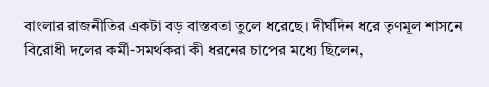বাংলার রাজনীতির একটা বড় বাস্তবতা তুলে ধরেছে। দীর্ঘদিন ধরে তৃণমূল শাসনে বিরোধী দলের কর্মী-সমর্থকরা কী ধরনের চাপের মধ্যে ছিলেন,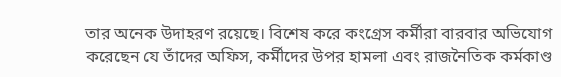তার অনেক উদাহরণ রয়েছে। বিশেষ করে কংগ্রেস কর্মীরা বারবার অভিযোগ করেছেন যে তাঁদের অফিস, কর্মীদের উপর হামলা এবং রাজনৈতিক কর্মকাণ্ড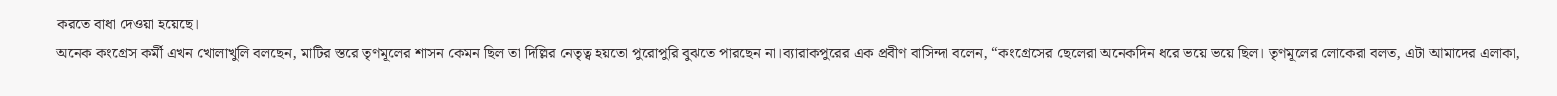করতে বাধা দেওয়া হয়েছে।
অনেক কংগ্রেস কর্মী এখন খোলাখুলি বলছেন, মাটির স্তরে তৃণমূলের শাসন কেমন ছিল তা দিল্লির নেতৃত্ব হয়তো পুরোপুরি বুঝতে পারছেন না।ব্যারাকপুরের এক প্রবীণ বাসিন্দা বলেন, “কংগ্রেসের ছেলেরা অনেকদিন ধরে ভয়ে ভয়ে ছিল। তৃণমূলের লোকেরা বলত, এটা আমাদের এলাকা,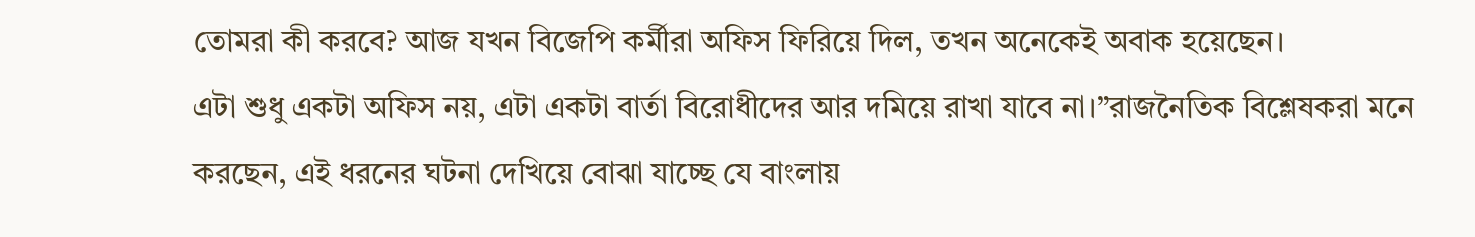তোমরা কী করবে? আজ যখন বিজেপি কর্মীরা অফিস ফিরিয়ে দিল, তখন অনেকেই অবাক হয়েছেন।
এটা শুধু একটা অফিস নয়, এটা একটা বার্তা বিরোধীদের আর দমিয়ে রাখা যাবে না।”রাজনৈতিক বিশ্লেষকরা মনে করছেন, এই ধরনের ঘটনা দেখিয়ে বোঝা যাচ্ছে যে বাংলায়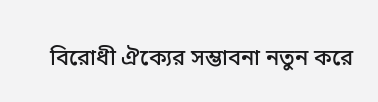বিরোধী ঐক্যের সম্ভাবনা নতুন করে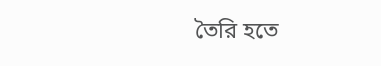তৈরি হতে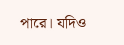পারে। যদিও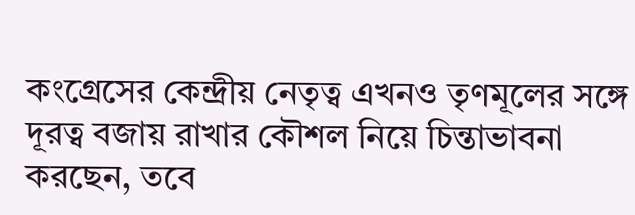কংগ্রেসের কেন্দ্রীয় নেতৃত্ব এখনও তৃণমূলের সঙ্গে দূরত্ব বজায় রাখার কৌশল নিয়ে চিন্তাভাবনা করছেন, তবে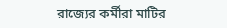রাজ্যের কর্মীরা মাটির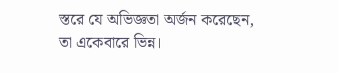স্তরে যে অভিজ্ঞতা অর্জন করেছেন, তা একেবারে ভিন্ন।